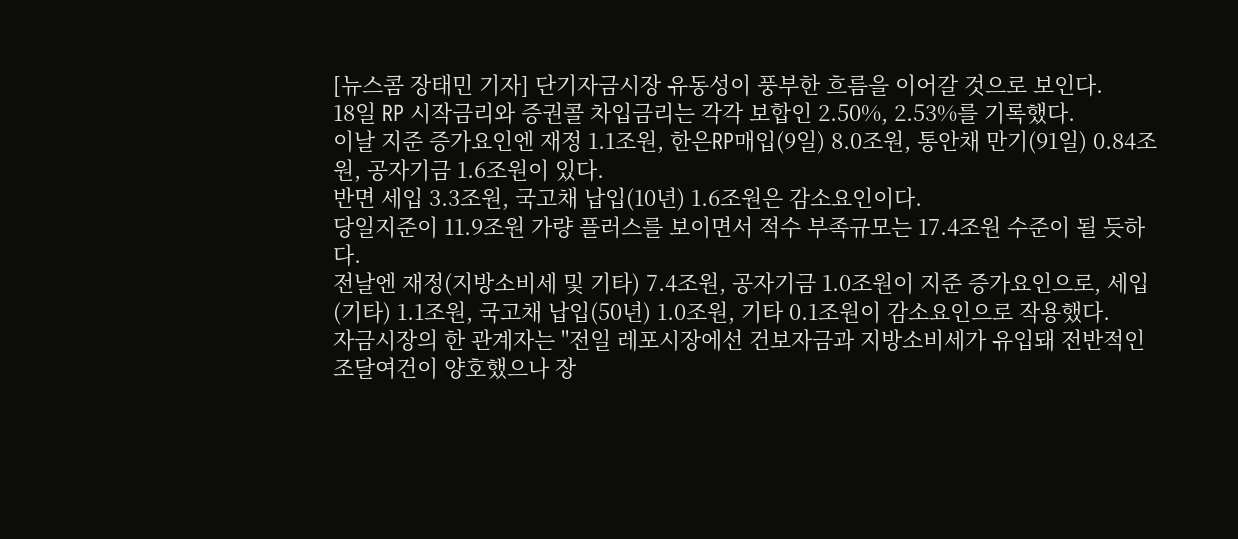[뉴스콤 장태민 기자] 단기자금시장 유동성이 풍부한 흐름을 이어갈 것으로 보인다.
18일 RP 시작금리와 증권콜 차입금리는 각각 보합인 2.50%, 2.53%를 기록했다.
이날 지준 증가요인엔 재정 1.1조원, 한은RP매입(9일) 8.0조원, 통안채 만기(91일) 0.84조원, 공자기금 1.6조원이 있다.
반면 세입 3.3조원, 국고채 납입(10년) 1.6조원은 감소요인이다.
당일지준이 11.9조원 가량 플러스를 보이면서 적수 부족규모는 17.4조원 수준이 될 듯하다.
전날엔 재정(지방소비세 및 기타) 7.4조원, 공자기금 1.0조원이 지준 증가요인으로, 세입(기타) 1.1조원, 국고채 납입(50년) 1.0조원, 기타 0.1조원이 감소요인으로 작용했다.
자금시장의 한 관계자는 "전일 레포시장에선 건보자금과 지방소비세가 유입돼 전반적인 조달여건이 양호했으나 장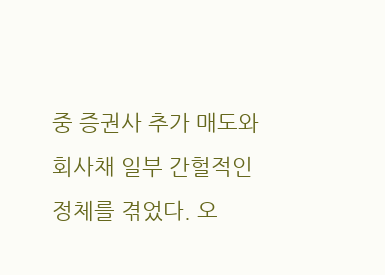중 증권사 추가 매도와 회사채 일부 간헐적인 정체를 겪었다. 오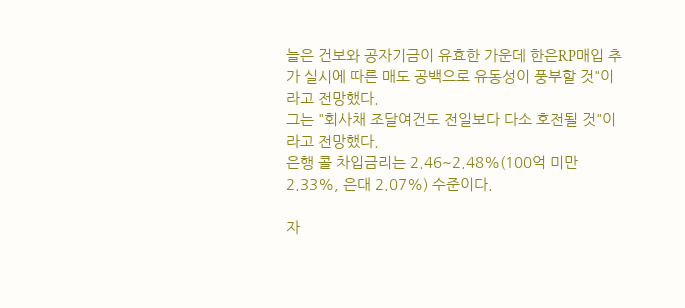늘은 건보와 공자기금이 유효한 가운데 한은RP매입 추가 실시에 따른 매도 공백으로 유동성이 풍부할 것"이라고 전망했다.
그는 "회사채 조달여건도 전일보다 다소 호전될 것"이라고 전망했다.
은행 콜 차입금리는 2.46~2.48%(100억 미만 2.33%, 은대 2.07%) 수준이다.

자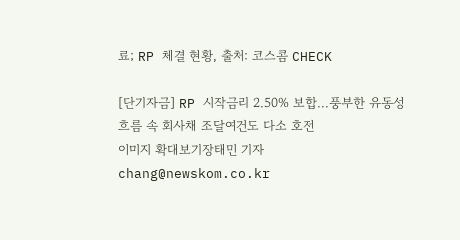료; RP 체결 현황, 출처: 코스콤 CHECK

[단기자금] RP 시작금리 2.50% 보합...풍부한 유동성 흐름 속 회사채 조달여건도 다소 호전
이미지 확대보기장태민 기자 chang@newskom.co.kr